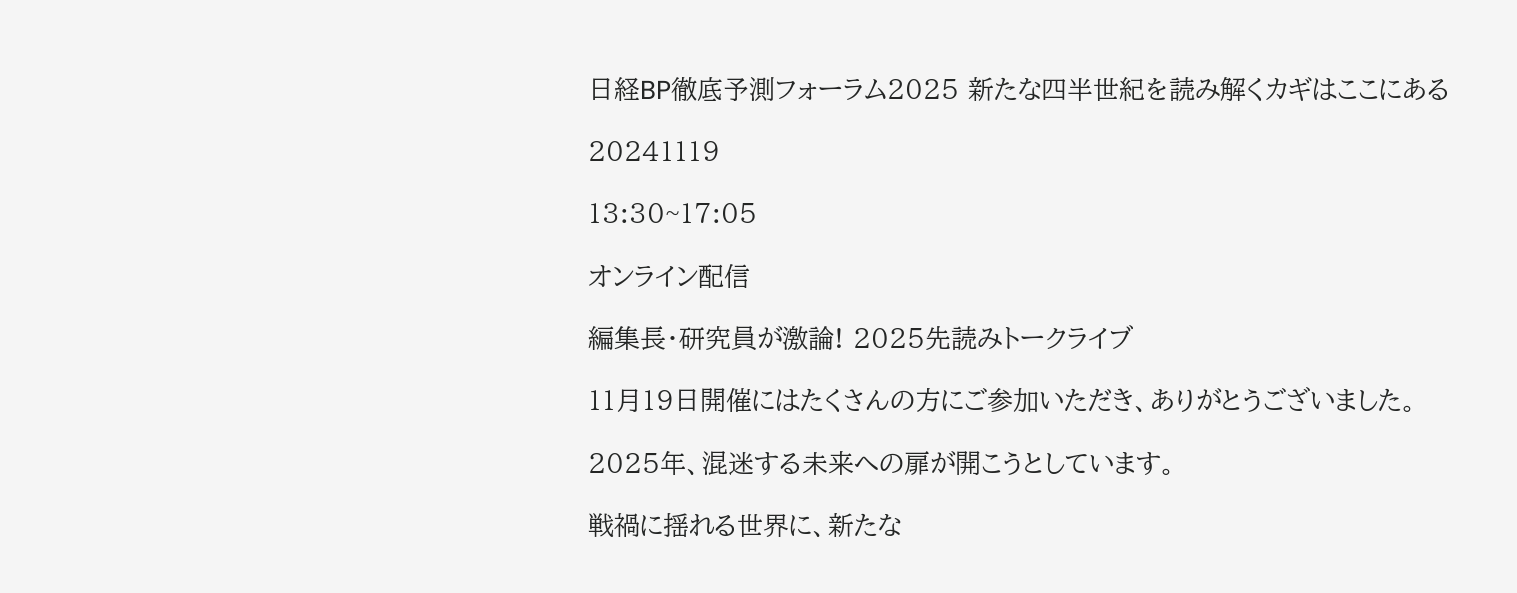日経BP徹底予測フォーラム2025 新たな四半世紀を読み解くカギはここにある

20241119

13:30~17:05

オンライン配信

編集長・研究員が激論! 2025先読みトークライブ

11月19日開催にはたくさんの方にご参加いただき、ありがとうございました。

2025年、混迷する未来への扉が開こうとしています。

戦禍に揺れる世界に、新たな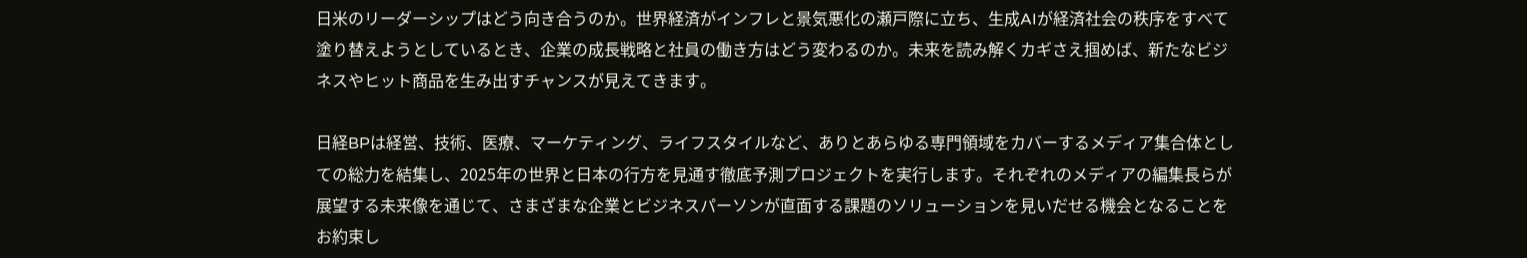日米のリーダーシップはどう向き合うのか。世界経済がインフレと景気悪化の瀬戸際に立ち、生成AIが経済社会の秩序をすべて塗り替えようとしているとき、企業の成長戦略と社員の働き方はどう変わるのか。未来を読み解くカギさえ掴めば、新たなビジネスやヒット商品を生み出すチャンスが見えてきます。

日経BPは経営、技術、医療、マーケティング、ライフスタイルなど、ありとあらゆる専門領域をカバーするメディア集合体としての総力を結集し、2025年の世界と日本の行方を見通す徹底予測プロジェクトを実行します。それぞれのメディアの編集長らが展望する未来像を通じて、さまざまな企業とビジネスパーソンが直面する課題のソリューションを見いだせる機会となることをお約束し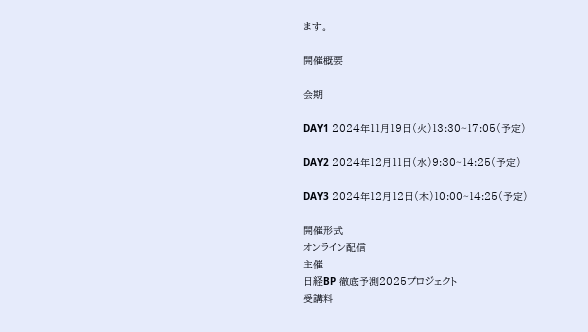ます。

開催概要

会期

DAY1 2024年11月19日(火)13:30~17:05(予定)

DAY2 2024年12月11日(水)9:30~14:25(予定)

DAY3 2024年12月12日(木)10:00~14:25(予定)

開催形式
オンライン配信
主催
日経BP 徹底予測2025プロジェクト
受講料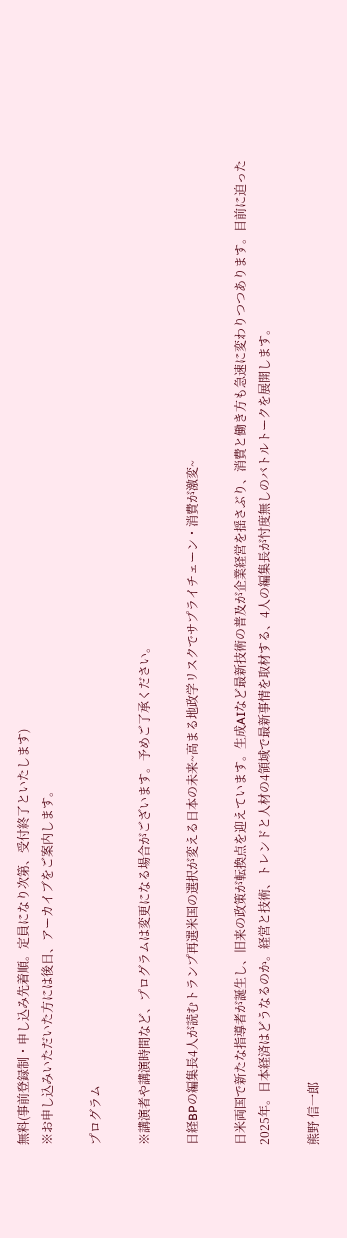無料(事前登録制・申し込み先着順。定員になり次第、受付終了といたします)
※お申し込みいただいた方には後日、アーカイブをご案内します。

プログラム

※講演者や講演時間など、プログラムは変更になる場合がございます。予めご了承ください。

日経BPの編集長4人が読むトランプ再選米国の選択が変える日本の未来~高まる地政学リスクでサプライチェーン・消費が激変~

日米両国で新たな指導者が誕生し、旧来の政策が転換点を迎えています。生成AIなど最新技術の普及が企業経営を揺さぶり、消費と働き方も急速に変わりつつあります。目前に迫った2025年。日本経済はどうなるのか。経営と技術、トレンドと人材の4領域で最新事情を取材する、4人の編集長が忖度無しのバトルトークを展開します。

熊野 信一郎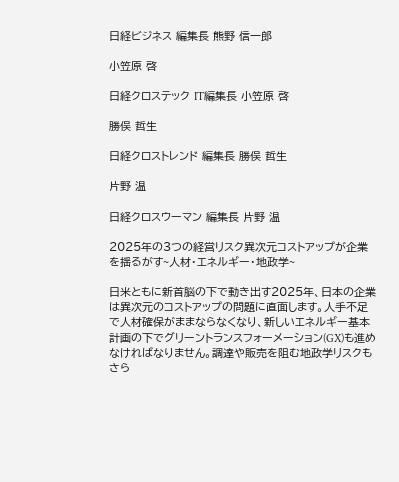日経ビジネス 編集長 熊野 信一郎

小笠原 啓

日経クロステック IT編集長 小笠原 啓

勝俣 哲生

日経クロストレンド 編集長 勝俣 哲生

片野 温

日経クロスウーマン 編集長 片野 温

2025年の3つの経営リスク異次元コストアップが企業を揺るがす~人材・エネルギー・地政学~

日米ともに新首脳の下で動き出す2025年、日本の企業は異次元のコストアップの問題に直面します。人手不足で人材確保がままならなくなり、新しいエネルギー基本計画の下でグリーントランスフォーメーション(GX)も進めなければなりません。調達や販売を阻む地政学リスクもさら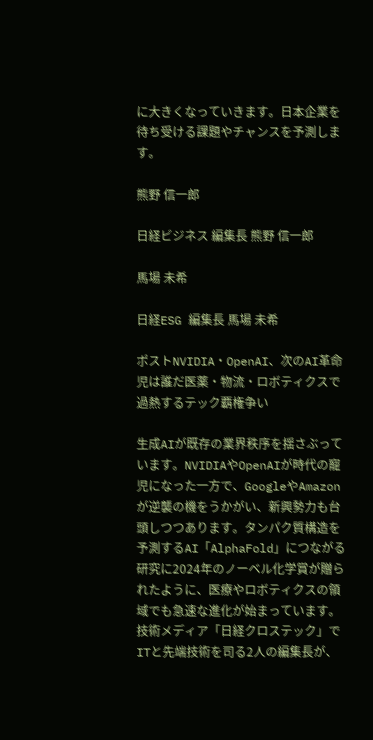に大きくなっていきます。日本企業を待ち受ける課題やチャンスを予測します。

熊野 信一郎

日経ビジネス 編集長 熊野 信一郎

馬場 未希

日経ESG 編集長 馬場 未希

ポストNVIDIA・OpenAI、次のAI革命児は誰だ医薬・物流・ロボティクスで過熱するテック覇権争い

生成AIが既存の業界秩序を揺さぶっています。NVIDIAやOpenAIが時代の寵児になった一方で、GoogleやAmazonが逆襲の機をうかがい、新興勢力も台頭しつつあります。タンパク質構造を予測するAI「AlphaFold」につながる研究に2024年のノーベル化学賞が贈られたように、医療やロボティクスの領域でも急速な進化が始まっています。技術メディア「日経クロステック」でITと先端技術を司る2人の編集長が、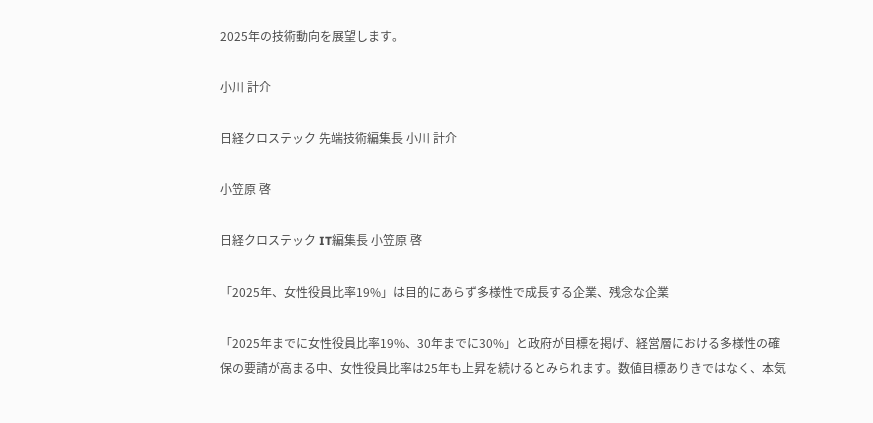2025年の技術動向を展望します。

小川 計介

日経クロステック 先端技術編集長 小川 計介

小笠原 啓

日経クロステック IT編集長 小笠原 啓

「2025年、女性役員比率19%」は目的にあらず多様性で成長する企業、残念な企業

「2025年までに女性役員比率19%、30年までに30%」と政府が目標を掲げ、経営層における多様性の確保の要請が高まる中、女性役員比率は25年も上昇を続けるとみられます。数値目標ありきではなく、本気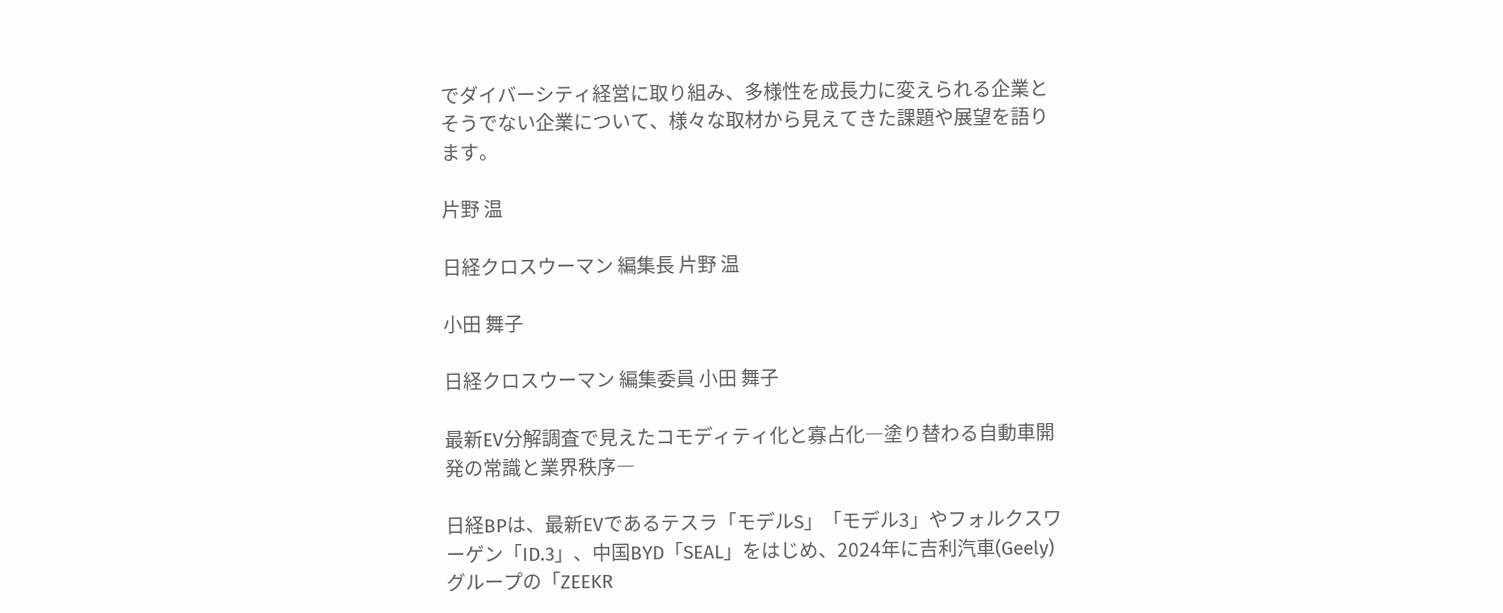でダイバーシティ経営に取り組み、多様性を成長力に変えられる企業とそうでない企業について、様々な取材から見えてきた課題や展望を語ります。

片野 温

日経クロスウーマン 編集長 片野 温

小田 舞子

日経クロスウーマン 編集委員 小田 舞子

最新EV分解調査で見えたコモディティ化と寡占化―塗り替わる自動車開発の常識と業界秩序―

日経BPは、最新EVであるテスラ「モデルS」「モデル3」やフォルクスワーゲン「ID.3」、中国BYD「SEAL」をはじめ、2024年に吉利汽車(Geely)グループの「ZEEKR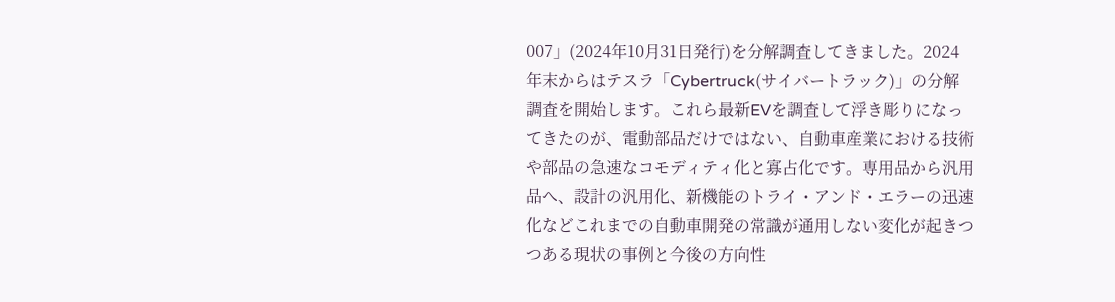007」(2024年10月31日発行)を分解調査してきました。2024年末からはテスラ「Cybertruck(サイバートラック)」の分解調査を開始します。これら最新EVを調査して浮き彫りになってきたのが、電動部品だけではない、自動車産業における技術や部品の急速なコモディティ化と寡占化です。専用品から汎用品へ、設計の汎用化、新機能のトライ・アンド・エラーの迅速化などこれまでの自動車開発の常識が通用しない変化が起きつつある現状の事例と今後の方向性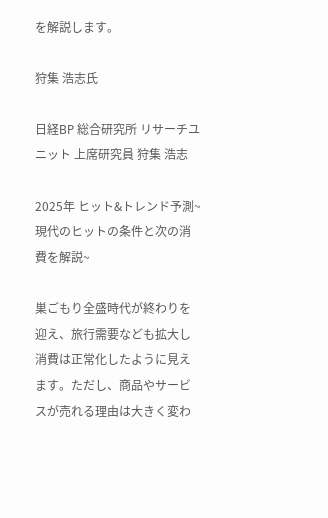を解説します。

狩集 浩志氏

日経BP 総合研究所 リサーチユニット 上席研究員 狩集 浩志

2025年 ヒット&トレンド予測~現代のヒットの条件と次の消費を解説~

巣ごもり全盛時代が終わりを迎え、旅行需要なども拡大し消費は正常化したように見えます。ただし、商品やサービスが売れる理由は大きく変わ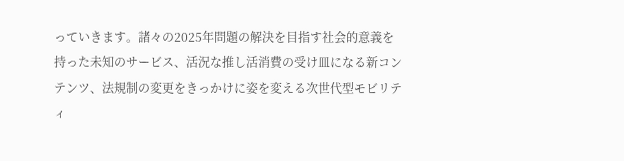っていきます。諸々の2025年問題の解決を目指す社会的意義を持った未知のサービス、活況な推し活消費の受け皿になる新コンテンツ、法規制の変更をきっかけに姿を変える次世代型モビリティ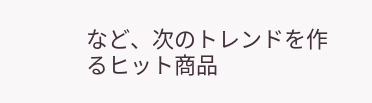など、次のトレンドを作るヒット商品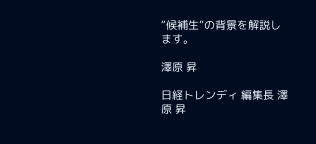“候補生”の背景を解説します。

澤原 昇

日経トレンディ 編集長 澤原 昇